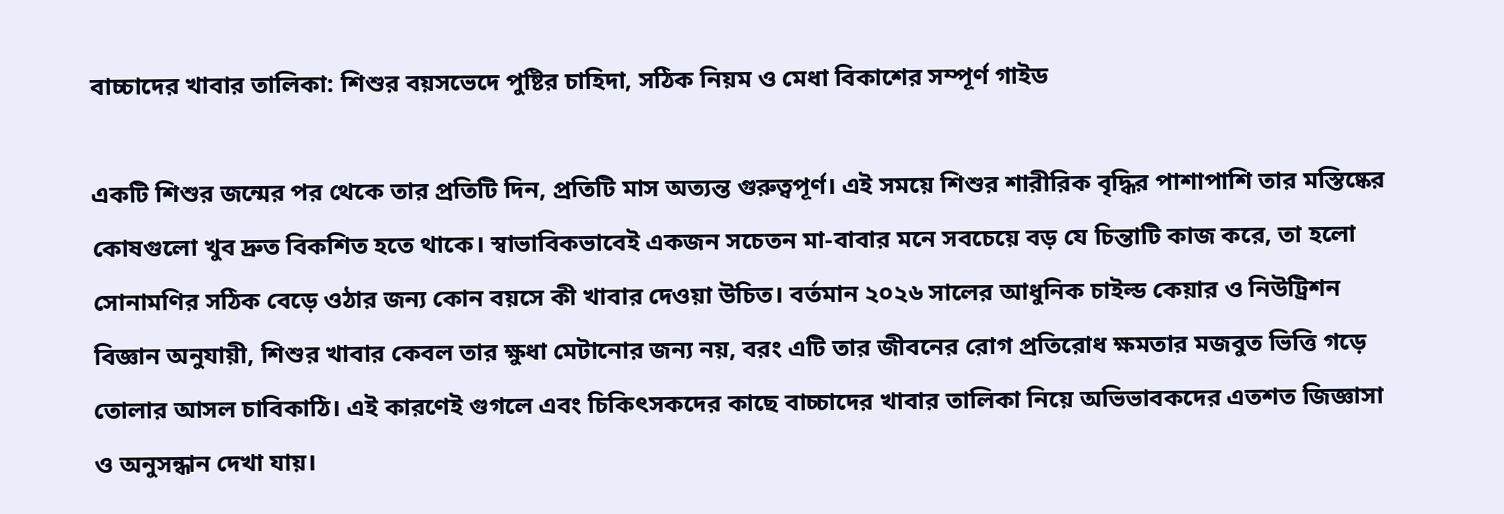বাচ্চাদের খাবার তালিকা: শিশুর বয়সভেদে পুষ্টির চাহিদা, সঠিক নিয়ম ও মেধা বিকাশের সম্পূর্ণ গাইড

একটি শিশুর জন্মের পর থেকে তার প্রতিটি দিন, প্রতিটি মাস অত্যন্ত গুরুত্বপূর্ণ। এই সময়ে শিশুর শারীরিক বৃদ্ধির পাশাপাশি তার মস্তিষ্কের কোষগুলো খুব দ্রুত বিকশিত হতে থাকে। স্বাভাবিকভাবেই একজন সচেতন মা-বাবার মনে সবচেয়ে বড় যে চিন্তাটি কাজ করে, তা হলো সোনামণির সঠিক বেড়ে ওঠার জন্য কোন বয়সে কী খাবার দেওয়া উচিত। বর্তমান ২০২৬ সালের আধুনিক চাইল্ড কেয়ার ও নিউট্রিশন বিজ্ঞান অনুযায়ী, শিশুর খাবার কেবল তার ক্ষুধা মেটানোর জন্য নয়, বরং এটি তার জীবনের রোগ প্রতিরোধ ক্ষমতার মজবুত ভিত্তি গড়ে তোলার আসল চাবিকাঠি। এই কারণেই গুগলে এবং চিকিৎসকদের কাছে বাচ্চাদের খাবার তালিকা নিয়ে অভিভাবকদের এতশত জিজ্ঞাসা ও অনুসন্ধান দেখা যায়।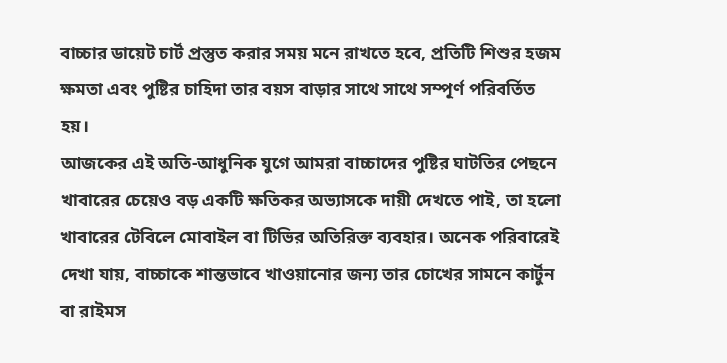বাচ্চার ডায়েট চার্ট প্রস্তুত করার সময় মনে রাখতে হবে, প্রতিটি শিশুর হজম ক্ষমতা এবং পুষ্টির চাহিদা তার বয়স বাড়ার সাথে সাথে সম্পূর্ণ পরিবর্তিত হয়।
আজকের এই অতি-আধুনিক যুগে আমরা বাচ্চাদের পুষ্টির ঘাটতির পেছনে খাবারের চেয়েও বড় একটি ক্ষতিকর অভ্যাসকে দায়ী দেখতে পাই, তা হলো খাবারের টেবিলে মোবাইল বা টিভির অতিরিক্ত ব্যবহার। অনেক পরিবারেই দেখা যায়, বাচ্চাকে শান্তভাবে খাওয়ানোর জন্য তার চোখের সামনে কার্টুন বা রাইমস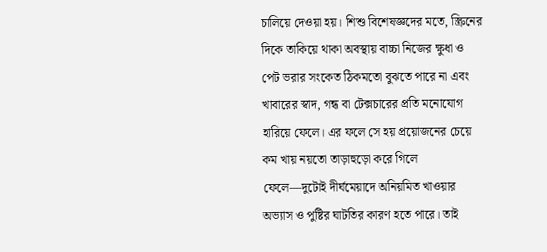চালিয়ে দেওয়া হয়। শিশু বিশেষজ্ঞদের মতে, স্ক্রিনের দিকে তাকিয়ে থাকা অবস্থায় বাচ্চা নিজের ক্ষুধা ও পেট ভরার সংকেত ঠিকমতো বুঝতে পারে না এবং খাবারের স্বাদ, গন্ধ বা টেক্সচারের প্রতি মনোযোগ হারিয়ে ফেলে। এর ফলে সে হয় প্রয়োজনের চেয়ে কম খায় নয়তো তাড়াহুড়ো করে গিলে ফেলে—দুটোই দীর্ঘমেয়াদে অনিয়মিত খাওয়ার অভ্যাস ও পুষ্টির ঘাটতির কারণ হতে পারে। তাই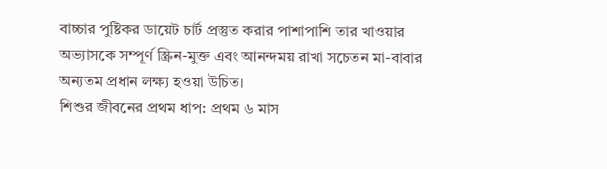বাচ্চার পুষ্টিকর ডায়েট চার্ট প্রস্তুত করার পাশাপাশি তার খাওয়ার অভ্যাসকে সম্পূর্ণ স্ক্রিন-মুক্ত এবং আনন্দময় রাখা সচেতন মা-বাবার অন্যতম প্রধান লক্ষ্য হওয়া উচিত।
শিশুর জীবনের প্রথম ধাপ: প্রথম ৬ মাস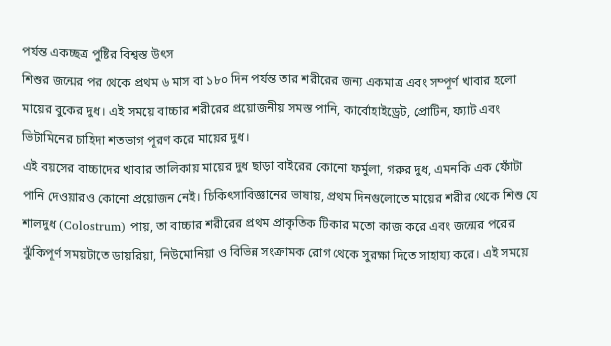পর্যন্ত একচ্ছত্র পুষ্টির বিশ্বস্ত উৎস
শিশুর জন্মের পর থেকে প্রথম ৬ মাস বা ১৮০ দিন পর্যন্ত তার শরীরের জন্য একমাত্র এবং সম্পূর্ণ খাবার হলো মায়ের বুকের দুধ। এই সময়ে বাচ্চার শরীরের প্রয়োজনীয় সমস্ত পানি, কার্বোহাইড্রেট, প্রোটিন, ফ্যাট এবং ভিটামিনের চাহিদা শতভাগ পূরণ করে মায়ের দুধ।
এই বয়সের বাচ্চাদের খাবার তালিকায় মায়ের দুধ ছাড়া বাইরের কোনো ফর্মুলা, গরুর দুধ, এমনকি এক ফোঁটা পানি দেওয়ারও কোনো প্রয়োজন নেই। চিকিৎসাবিজ্ঞানের ভাষায়, প্রথম দিনগুলোতে মায়ের শরীর থেকে শিশু যে শালদুধ (Colostrum) পায়, তা বাচ্চার শরীরের প্রথম প্রাকৃতিক টিকার মতো কাজ করে এবং জন্মের পরের ঝুঁকিপূর্ণ সময়টাতে ডায়রিয়া, নিউমোনিয়া ও বিভিন্ন সংক্রামক রোগ থেকে সুরক্ষা দিতে সাহায্য করে। এই সময়ে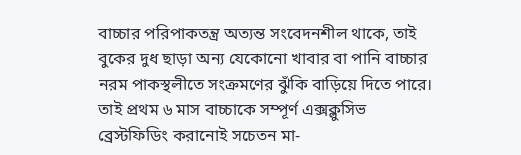বাচ্চার পরিপাকতন্ত্র অত্যন্ত সংবেদনশীল থাকে, তাই বুকের দুধ ছাড়া অন্য যেকোনো খাবার বা পানি বাচ্চার নরম পাকস্থলীতে সংক্রমণের ঝুঁকি বাড়িয়ে দিতে পারে। তাই প্রথম ৬ মাস বাচ্চাকে সম্পূর্ণ এক্সক্লুসিভ ব্রেস্টফিডিং করানোই সচেতন মা-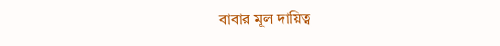বাবার মূল দায়িত্ব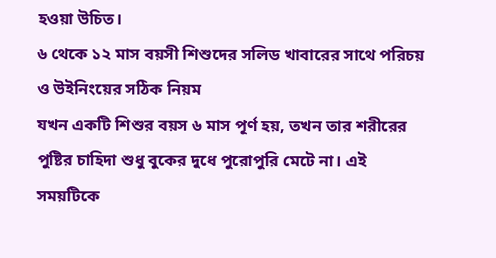হওয়া উচিত।
৬ থেকে ১২ মাস বয়সী শিশুদের সলিড খাবারের সাথে পরিচয় ও উইনিংয়ের সঠিক নিয়ম
যখন একটি শিশুর বয়স ৬ মাস পূর্ণ হয়, তখন তার শরীরের পুষ্টির চাহিদা শুধু বুকের দুধে পুরোপুরি মেটে না। এই সময়টিকে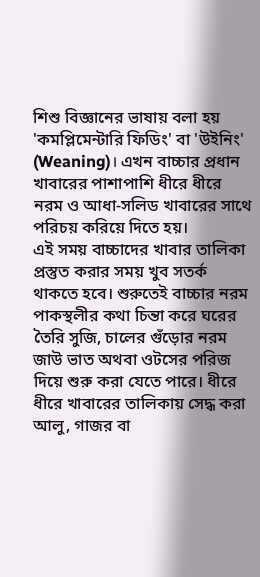শিশু বিজ্ঞানের ভাষায় বলা হয় 'কমপ্লিমেন্টারি ফিডিং' বা 'উইনিং' (Weaning)। এখন বাচ্চার প্রধান খাবারের পাশাপাশি ধীরে ধীরে নরম ও আধা-সলিড খাবারের সাথে পরিচয় করিয়ে দিতে হয়।
এই সময় বাচ্চাদের খাবার তালিকা প্রস্তুত করার সময় খুব সতর্ক থাকতে হবে। শুরুতেই বাচ্চার নরম পাকস্থলীর কথা চিন্তা করে ঘরের তৈরি সুজি, চালের গুঁড়োর নরম জাউ ভাত অথবা ওটসের পরিজ দিয়ে শুরু করা যেতে পারে। ধীরে ধীরে খাবারের তালিকায় সেদ্ধ করা আলু, গাজর বা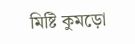মিষ্টি কুমড়ো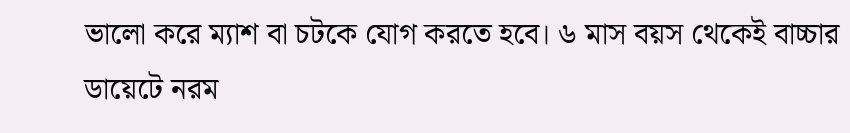ভালো করে ম্যাশ বা চটকে যোগ করতে হবে। ৬ মাস বয়স থেকেই বাচ্চার ডায়েটে নরম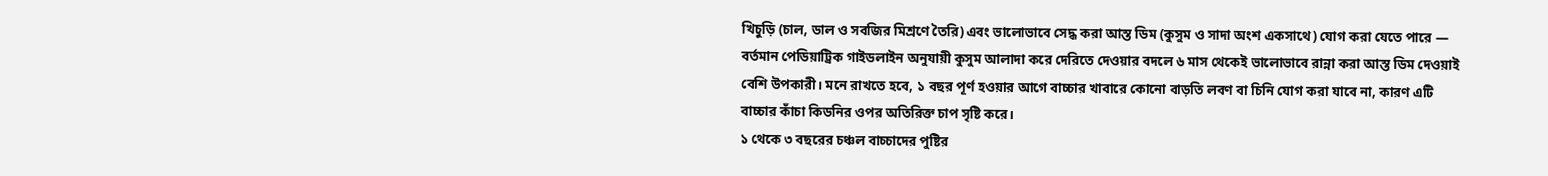খিচুড়ি (চাল, ডাল ও সবজির মিশ্রণে তৈরি) এবং ভালোভাবে সেদ্ধ করা আস্ত ডিম (কুসুম ও সাদা অংশ একসাথে) যোগ করা যেতে পারে — বর্তমান পেডিয়াট্রিক গাইডলাইন অনুযায়ী কুসুম আলাদা করে দেরিতে দেওয়ার বদলে ৬ মাস থেকেই ভালোভাবে রান্না করা আস্ত ডিম দেওয়াই বেশি উপকারী। মনে রাখতে হবে, ১ বছর পূর্ণ হওয়ার আগে বাচ্চার খাবারে কোনো বাড়তি লবণ বা চিনি যোগ করা যাবে না, কারণ এটি বাচ্চার কাঁচা কিডনির ওপর অতিরিক্ত চাপ সৃষ্টি করে।
১ থেকে ৩ বছরের চঞ্চল বাচ্চাদের পুষ্টির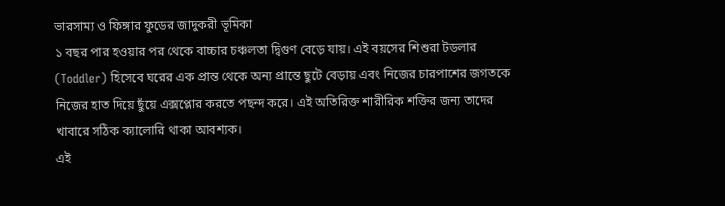ভারসাম্য ও ফিঙ্গার ফুডের জাদুকরী ভূমিকা
১ বছর পার হওয়ার পর থেকে বাচ্চার চঞ্চলতা দ্বিগুণ বেড়ে যায়। এই বয়সের শিশুরা টডলার (Toddler) হিসেবে ঘরের এক প্রান্ত থেকে অন্য প্রান্তে ছুটে বেড়ায় এবং নিজের চারপাশের জগতকে নিজের হাত দিয়ে ছুঁয়ে এক্সপ্লোর করতে পছন্দ করে। এই অতিরিক্ত শারীরিক শক্তির জন্য তাদের খাবারে সঠিক ক্যালোরি থাকা আবশ্যক।
এই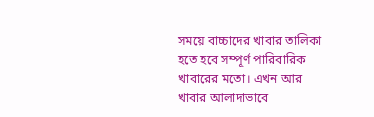সময়ে বাচ্চাদের খাবার তালিকা হতে হবে সম্পূর্ণ পারিবারিক খাবারের মতো। এখন আর খাবার আলাদাভাবে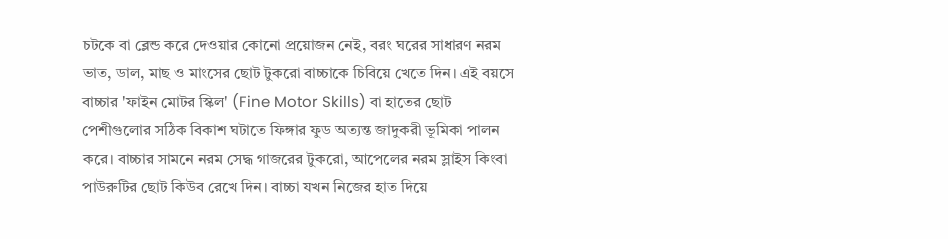চটকে বা ব্লেন্ড করে দেওয়ার কোনো প্রয়োজন নেই, বরং ঘরের সাধারণ নরম ভাত, ডাল, মাছ ও মাংসের ছোট টুকরো বাচ্চাকে চিবিয়ে খেতে দিন। এই বয়সে বাচ্চার 'ফাইন মোটর স্কিল' (Fine Motor Skills) বা হাতের ছোট পেশীগুলোর সঠিক বিকাশ ঘটাতে ফিঙ্গার ফুড অত্যন্ত জাদুকরী ভূমিকা পালন করে। বাচ্চার সামনে নরম সেদ্ধ গাজরের টুকরো, আপেলের নরম স্লাইস কিংবা পাউরুটির ছোট কিউব রেখে দিন। বাচ্চা যখন নিজের হাত দিয়ে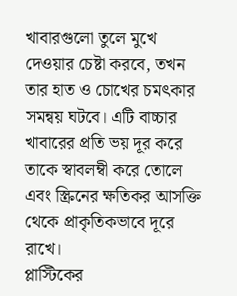খাবারগুলো তুলে মুখে দেওয়ার চেষ্টা করবে, তখন তার হাত ও চোখের চমৎকার সমন্বয় ঘটবে। এটি বাচ্চার খাবারের প্রতি ভয় দূর করে তাকে স্বাবলম্বী করে তোলে এবং স্ক্রিনের ক্ষতিকর আসক্তি থেকে প্রাকৃতিকভাবে দূরে রাখে।
প্লাস্টিকের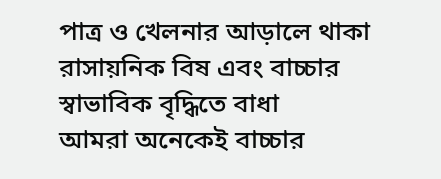পাত্র ও খেলনার আড়ালে থাকা রাসায়নিক বিষ এবং বাচ্চার স্বাভাবিক বৃদ্ধিতে বাধা
আমরা অনেকেই বাচ্চার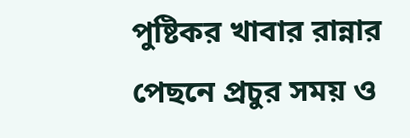পুষ্টিকর খাবার রান্নার পেছনে প্রচুর সময় ও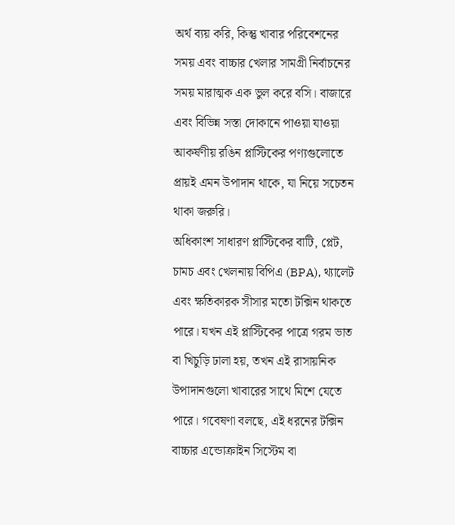অর্থ ব্যয় করি, কিন্তু খাবার পরিবেশনের সময় এবং বাচ্চার খেলার সামগ্রী নির্বাচনের সময় মারাত্মক এক ভুল করে বসি। বাজারে এবং বিভিন্ন সস্তা দোকানে পাওয়া যাওয়া আকর্ষণীয় রঙিন প্লাস্টিকের পণ্যগুলোতে প্রায়ই এমন উপাদান থাকে, যা নিয়ে সচেতন থাকা জরুরি।
অধিকাংশ সাধারণ প্লাস্টিকের বাটি, প্লেট, চামচ এবং খেলনায় বিপিএ (BPA), থ্যালেট এবং ক্ষতিকারক সীসার মতো টক্সিন থাকতে পারে। যখন এই প্লাস্টিকের পাত্রে গরম ভাত বা খিচুড়ি ঢালা হয়, তখন এই রাসায়নিক উপাদানগুলো খাবারের সাথে মিশে যেতে পারে। গবেষণা বলছে, এই ধরনের টক্সিন বাচ্চার এন্ডোক্রাইন সিস্টেম বা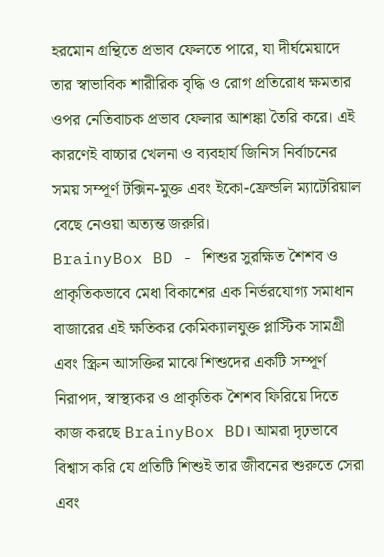হরমোন গ্রন্থিতে প্রভাব ফেলতে পারে, যা দীর্ঘমেয়াদে তার স্বাভাবিক শারীরিক বৃদ্ধি ও রোগ প্রতিরোধ ক্ষমতার ওপর নেতিবাচক প্রভাব ফেলার আশঙ্কা তৈরি করে। এই কারণেই বাচ্চার খেলনা ও ব্যবহার্য জিনিস নির্বাচনের সময় সম্পূর্ণ টক্সিন-মুক্ত এবং ইকো-ফ্রেন্ডলি ম্যাটেরিয়াল বেছে নেওয়া অত্যন্ত জরুরি।
BrainyBox BD - শিশুর সুরক্ষিত শৈশব ও প্রাকৃতিকভাবে মেধা বিকাশের এক নির্ভরযোগ্য সমাধান
বাজারের এই ক্ষতিকর কেমিক্যালযুক্ত প্লাস্টিক সামগ্রী এবং স্ক্রিন আসক্তির মাঝে শিশুদের একটি সম্পূর্ণ নিরাপদ, স্বাস্থ্যকর ও প্রাকৃতিক শৈশব ফিরিয়ে দিতে কাজ করছে BrainyBox BD। আমরা দৃঢ়ভাবে বিশ্বাস করি যে প্রতিটি শিশুই তার জীবনের শুরুতে সেরা এবং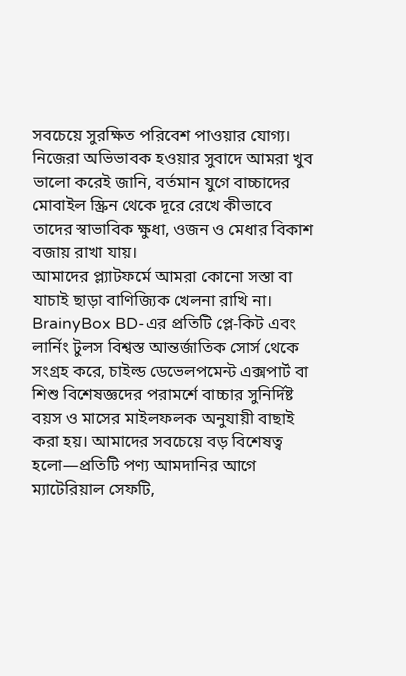সবচেয়ে সুরক্ষিত পরিবেশ পাওয়ার যোগ্য। নিজেরা অভিভাবক হওয়ার সুবাদে আমরা খুব ভালো করেই জানি, বর্তমান যুগে বাচ্চাদের মোবাইল স্ক্রিন থেকে দূরে রেখে কীভাবে তাদের স্বাভাবিক ক্ষুধা, ওজন ও মেধার বিকাশ বজায় রাখা যায়।
আমাদের প্ল্যাটফর্মে আমরা কোনো সস্তা বা যাচাই ছাড়া বাণিজ্যিক খেলনা রাখি না। BrainyBox BD-এর প্রতিটি প্লে-কিট এবং লার্নিং টুলস বিশ্বস্ত আন্তর্জাতিক সোর্স থেকে সংগ্রহ করে, চাইল্ড ডেভেলপমেন্ট এক্সপার্ট বা শিশু বিশেষজ্ঞদের পরামর্শে বাচ্চার সুনির্দিষ্ট বয়স ও মাসের মাইলফলক অনুযায়ী বাছাই করা হয়। আমাদের সবচেয়ে বড় বিশেষত্ব হলো—প্রতিটি পণ্য আমদানির আগে ম্যাটেরিয়াল সেফটি,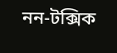নন-টক্সিক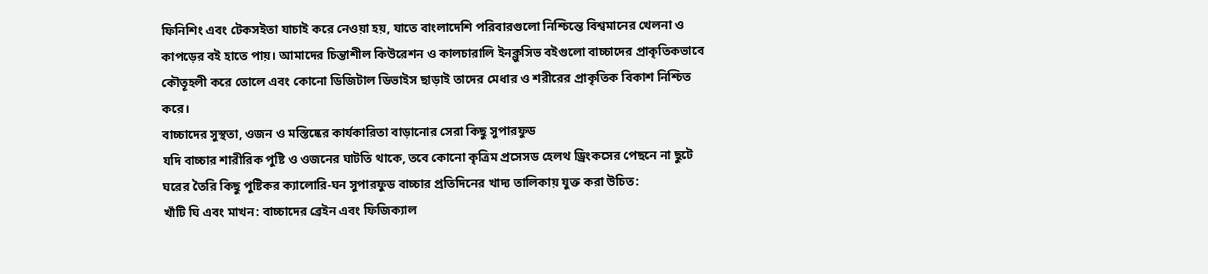ফিনিশিং এবং টেকসইতা যাচাই করে নেওয়া হয়, যাতে বাংলাদেশি পরিবারগুলো নিশ্চিন্তে বিশ্বমানের খেলনা ও কাপড়ের বই হাতে পায়। আমাদের চিন্তাশীল কিউরেশন ও কালচারালি ইনক্লুসিভ বইগুলো বাচ্চাদের প্রাকৃতিকভাবে কৌতূহলী করে তোলে এবং কোনো ডিজিটাল ডিভাইস ছাড়াই তাদের মেধার ও শরীরের প্রাকৃতিক বিকাশ নিশ্চিত করে।
বাচ্চাদের সুস্থতা, ওজন ও মস্তিষ্কের কার্যকারিতা বাড়ানোর সেরা কিছু সুপারফুড
যদি বাচ্চার শারীরিক পুষ্টি ও ওজনের ঘাটতি থাকে, তবে কোনো কৃত্রিম প্রসেসড হেলথ ড্রিংকসের পেছনে না ছুটে ঘরের তৈরি কিছু পুষ্টিকর ক্যালোরি-ঘন সুপারফুড বাচ্চার প্রতিদিনের খাদ্য তালিকায় যুক্ত করা উচিত:
খাঁটি ঘি এবং মাখন: বাচ্চাদের ব্রেইন এবং ফিজিক্যাল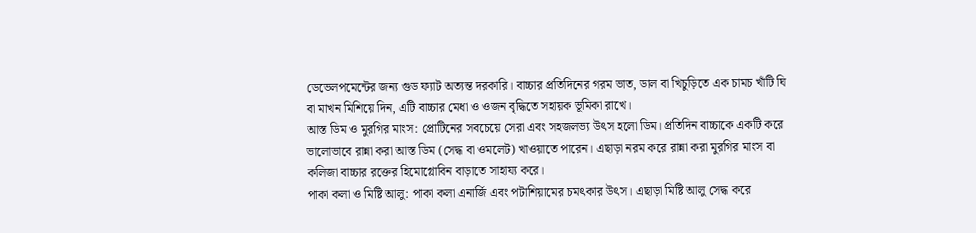ডেভেলপমেন্টের জন্য গুড ফ্যাট অত্যন্ত দরকারি। বাচ্চার প্রতিদিনের গরম ভাত, ডাল বা খিচুড়িতে এক চামচ খাঁটি ঘি বা মাখন মিশিয়ে দিন, এটি বাচ্চার মেধা ও ওজন বৃদ্ধিতে সহায়ক ভূমিকা রাখে।
আস্ত ডিম ও মুরগির মাংস: প্রোটিনের সবচেয়ে সেরা এবং সহজলভ্য উৎস হলো ডিম। প্রতিদিন বাচ্চাকে একটি করে ভালোভাবে রান্না করা আস্ত ডিম (সেদ্ধ বা ওমলেট) খাওয়াতে পারেন। এছাড়া নরম করে রান্না করা মুরগির মাংস বা কলিজা বাচ্চার রক্তের হিমোগ্লোবিন বাড়াতে সাহায্য করে।
পাকা কলা ও মিষ্টি আলু: পাকা কলা এনার্জি এবং পটাশিয়ামের চমৎকার উৎস। এছাড়া মিষ্টি আলু সেদ্ধ করে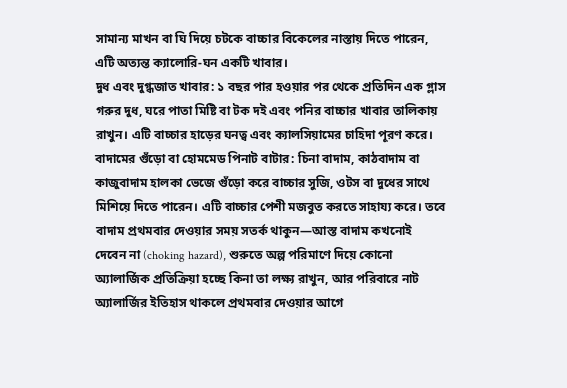সামান্য মাখন বা ঘি দিয়ে চটকে বাচ্চার বিকেলের নাস্তায় দিতে পারেন, এটি অত্যন্ত ক্যালোরি-ঘন একটি খাবার।
দুধ এবং দুগ্ধজাত খাবার: ১ বছর পার হওয়ার পর থেকে প্রতিদিন এক গ্লাস গরুর দুধ, ঘরে পাতা মিষ্টি বা টক দই এবং পনির বাচ্চার খাবার তালিকায় রাখুন। এটি বাচ্চার হাড়ের ঘনত্ব এবং ক্যালসিয়ামের চাহিদা পূরণ করে।
বাদামের গুঁড়ো বা হোমমেড পিনাট বাটার: চিনা বাদাম, কাঠবাদাম বা কাজুবাদাম হালকা ভেজে গুঁড়ো করে বাচ্চার সুজি, ওটস বা দুধের সাথে মিশিয়ে দিতে পারেন। এটি বাচ্চার পেশী মজবুত করতে সাহায্য করে। তবে বাদাম প্রথমবার দেওয়ার সময় সতর্ক থাকুন—আস্ত বাদাম কখনোই দেবেন না (choking hazard), শুরুতে অল্প পরিমাণে দিয়ে কোনো অ্যালার্জিক প্রতিক্রিয়া হচ্ছে কিনা তা লক্ষ্য রাখুন, আর পরিবারে নাট অ্যালার্জির ইতিহাস থাকলে প্রথমবার দেওয়ার আগে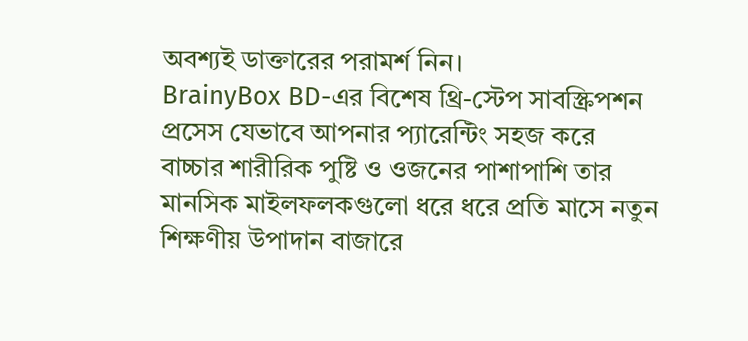অবশ্যই ডাক্তারের পরামর্শ নিন।
BrainyBox BD-এর বিশেষ থ্রি-স্টেপ সাবস্ক্রিপশন প্রসেস যেভাবে আপনার প্যারেন্টিং সহজ করে
বাচ্চার শারীরিক পুষ্টি ও ওজনের পাশাপাশি তার মানসিক মাইলফলকগুলো ধরে ধরে প্রতি মাসে নতুন শিক্ষণীয় উপাদান বাজারে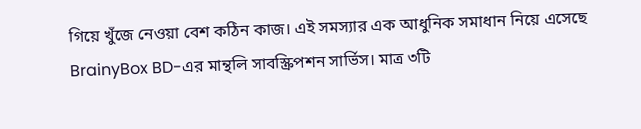গিয়ে খুঁজে নেওয়া বেশ কঠিন কাজ। এই সমস্যার এক আধুনিক সমাধান নিয়ে এসেছে BrainyBox BD-এর মান্থলি সাবস্ক্রিপশন সার্ভিস। মাত্র ৩টি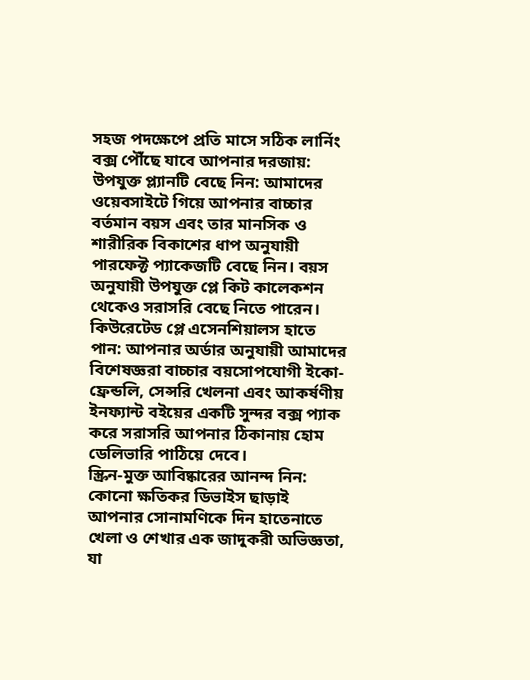সহজ পদক্ষেপে প্রতি মাসে সঠিক লার্নিং বক্স পৌঁছে যাবে আপনার দরজায়:
উপযুক্ত প্ল্যানটি বেছে নিন: আমাদের ওয়েবসাইটে গিয়ে আপনার বাচ্চার বর্তমান বয়স এবং তার মানসিক ও শারীরিক বিকাশের ধাপ অনুযায়ী পারফেক্ট প্যাকেজটি বেছে নিন। বয়স অনুযায়ী উপযুক্ত প্লে কিট কালেকশন থেকেও সরাসরি বেছে নিতে পারেন।
কিউরেটেড প্লে এসেনশিয়ালস হাতে পান: আপনার অর্ডার অনুযায়ী আমাদের বিশেষজ্ঞরা বাচ্চার বয়সোপযোগী ইকো-ফ্রেন্ডলি, সেন্সরি খেলনা এবং আকর্ষণীয় ইনফ্যান্ট বইয়ের একটি সুন্দর বক্স প্যাক করে সরাসরি আপনার ঠিকানায় হোম ডেলিভারি পাঠিয়ে দেবে।
স্ক্রিন-মুক্ত আবিষ্কারের আনন্দ নিন: কোনো ক্ষতিকর ডিভাইস ছাড়াই আপনার সোনামণিকে দিন হাতেনাতে খেলা ও শেখার এক জাদুকরী অভিজ্ঞতা, যা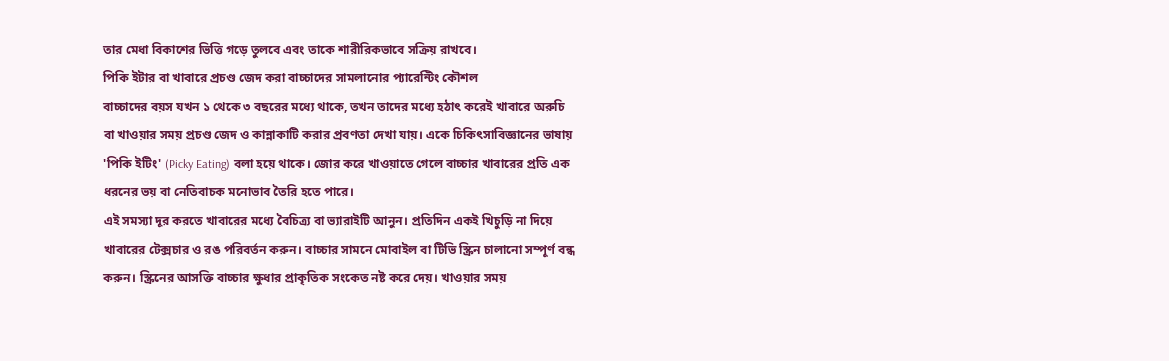তার মেধা বিকাশের ভিত্তি গড়ে তুলবে এবং তাকে শারীরিকভাবে সক্রিয় রাখবে।
পিকি ইটার বা খাবারে প্রচণ্ড জেদ করা বাচ্চাদের সামলানোর প্যারেন্টিং কৌশল
বাচ্চাদের বয়স যখন ১ থেকে ৩ বছরের মধ্যে থাকে, তখন তাদের মধ্যে হঠাৎ করেই খাবারে অরুচি বা খাওয়ার সময় প্রচণ্ড জেদ ও কান্নাকাটি করার প্রবণতা দেখা যায়। একে চিকিৎসাবিজ্ঞানের ভাষায় 'পিকি ইটিং' (Picky Eating) বলা হয়ে থাকে। জোর করে খাওয়াতে গেলে বাচ্চার খাবারের প্রতি এক ধরনের ভয় বা নেতিবাচক মনোভাব তৈরি হতে পারে।
এই সমস্যা দূর করতে খাবারের মধ্যে বৈচিত্র্য বা ভ্যারাইটি আনুন। প্রতিদিন একই খিচুড়ি না দিয়ে খাবারের টেক্সচার ও রঙ পরিবর্তন করুন। বাচ্চার সামনে মোবাইল বা টিভি স্ক্রিন চালানো সম্পূর্ণ বন্ধ করুন। স্ক্রিনের আসক্তি বাচ্চার ক্ষুধার প্রাকৃতিক সংকেত নষ্ট করে দেয়। খাওয়ার সময়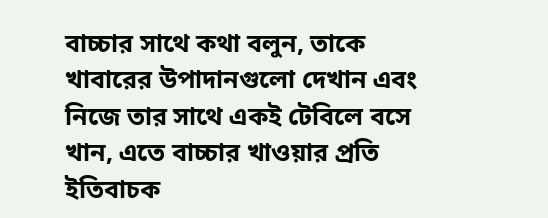বাচ্চার সাথে কথা বলুন, তাকে খাবারের উপাদানগুলো দেখান এবং নিজে তার সাথে একই টেবিলে বসে খান, এতে বাচ্চার খাওয়ার প্রতি ইতিবাচক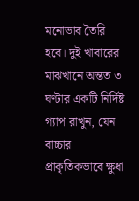মনোভাব তৈরি হবে। দুই খাবারের মাঝখানে অন্তত ৩ ঘণ্টার একটি নির্দিষ্ট গ্যাপ রাখুন, যেন বাচ্চার প্রাকৃতিকভাবে ক্ষুধা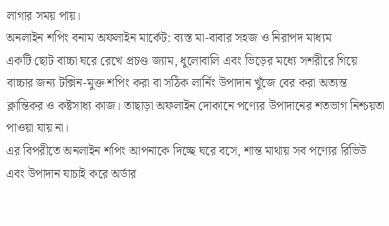লাগার সময় পায়।
অনলাইন শপিং বনাম অফলাইন মার্কেট: ব্যস্ত মা-বাবার সহজ ও নিরাপদ মাধ্যম
একটি ছোট বাচ্চা ঘরে রেখে প্রচণ্ড জ্যাম, ধুলোবালি এবং ভিড়ের মধ্যে সশরীরে গিয়ে বাচ্চার জন্য টক্সিন-মুক্ত শপিং করা বা সঠিক লার্নিং উপাদান খুঁজে বের করা অত্যন্ত ক্লান্তিকর ও কষ্টসাধ্য কাজ। তাছাড়া অফলাইন দোকানে পণ্যের উপাদানের শতভাগ নিশ্চয়তা পাওয়া যায় না।
এর বিপরীতে অনলাইন শপিং আপনাকে দিচ্ছে ঘরে বসে, শান্ত মাথায় সব পণ্যের রিভিউ এবং উপাদান যাচাই করে অর্ডার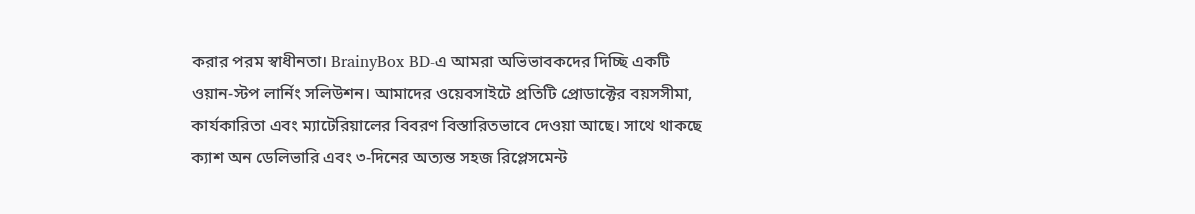করার পরম স্বাধীনতা। BrainyBox BD-এ আমরা অভিভাবকদের দিচ্ছি একটি ওয়ান-স্টপ লার্নিং সলিউশন। আমাদের ওয়েবসাইটে প্রতিটি প্রোডাক্টের বয়সসীমা, কার্যকারিতা এবং ম্যাটেরিয়ালের বিবরণ বিস্তারিতভাবে দেওয়া আছে। সাথে থাকছে ক্যাশ অন ডেলিভারি এবং ৩-দিনের অত্যন্ত সহজ রিপ্লেসমেন্ট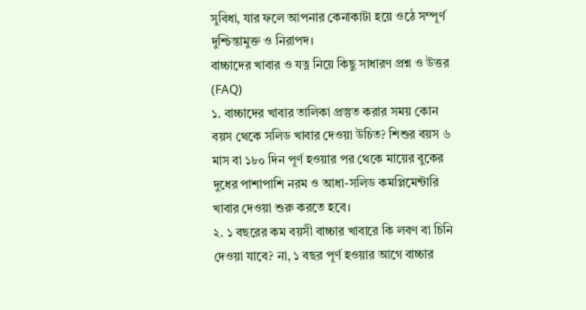সুবিধা, যার ফলে আপনার কেনাকাটা হয়ে ওঠে সম্পূর্ণ দুশ্চিন্তামুক্ত ও নিরাপদ।
বাচ্চাদের খাবার ও যত্ন নিয়ে কিছু সাধারণ প্রশ্ন ও উত্তর (FAQ)
১. বাচ্চাদের খাবার তালিকা প্রস্তুত করার সময় কোন বয়স থেকে সলিড খাবার দেওয়া উচিত? শিশুর বয়স ৬ মাস বা ১৮০ দিন পূর্ণ হওয়ার পর থেকে মায়ের বুকের দুধের পাশাপাশি নরম ও আধা-সলিড কমপ্লিমেন্টারি খাবার দেওয়া শুরু করতে হবে।
২. ১ বছরের কম বয়সী বাচ্চার খাবারে কি লবণ বা চিনি দেওয়া যাবে? না, ১ বছর পূর্ণ হওয়ার আগে বাচ্চার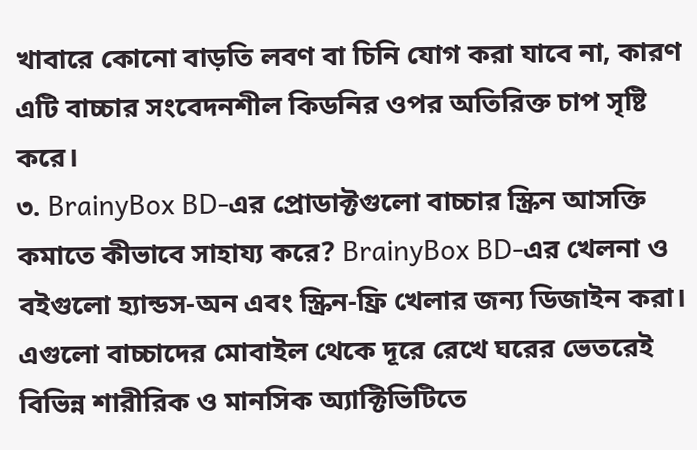খাবারে কোনো বাড়তি লবণ বা চিনি যোগ করা যাবে না, কারণ এটি বাচ্চার সংবেদনশীল কিডনির ওপর অতিরিক্ত চাপ সৃষ্টি করে।
৩. BrainyBox BD-এর প্রোডাক্টগুলো বাচ্চার স্ক্রিন আসক্তি কমাতে কীভাবে সাহায্য করে? BrainyBox BD-এর খেলনা ও বইগুলো হ্যান্ডস-অন এবং স্ক্রিন-ফ্রি খেলার জন্য ডিজাইন করা। এগুলো বাচ্চাদের মোবাইল থেকে দূরে রেখে ঘরের ভেতরেই বিভিন্ন শারীরিক ও মানসিক অ্যাক্টিভিটিতে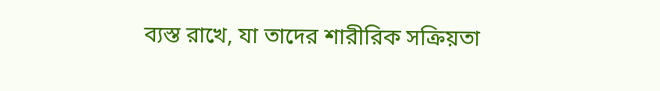ব্যস্ত রাখে, যা তাদের শারীরিক সক্রিয়তা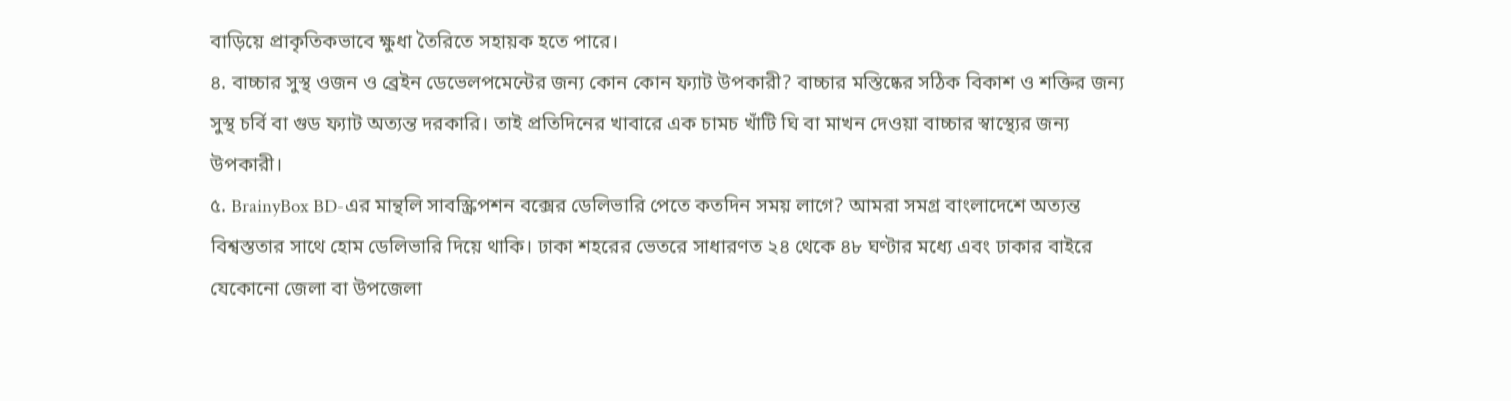বাড়িয়ে প্রাকৃতিকভাবে ক্ষুধা তৈরিতে সহায়ক হতে পারে।
৪. বাচ্চার সুস্থ ওজন ও ব্রেইন ডেভেলপমেন্টের জন্য কোন কোন ফ্যাট উপকারী? বাচ্চার মস্তিষ্কের সঠিক বিকাশ ও শক্তির জন্য সুস্থ চর্বি বা গুড ফ্যাট অত্যন্ত দরকারি। তাই প্রতিদিনের খাবারে এক চামচ খাঁটি ঘি বা মাখন দেওয়া বাচ্চার স্বাস্থ্যের জন্য উপকারী।
৫. BrainyBox BD-এর মান্থলি সাবস্ক্রিপশন বক্সের ডেলিভারি পেতে কতদিন সময় লাগে? আমরা সমগ্র বাংলাদেশে অত্যন্ত বিশ্বস্ততার সাথে হোম ডেলিভারি দিয়ে থাকি। ঢাকা শহরের ভেতরে সাধারণত ২৪ থেকে ৪৮ ঘণ্টার মধ্যে এবং ঢাকার বাইরে যেকোনো জেলা বা উপজেলা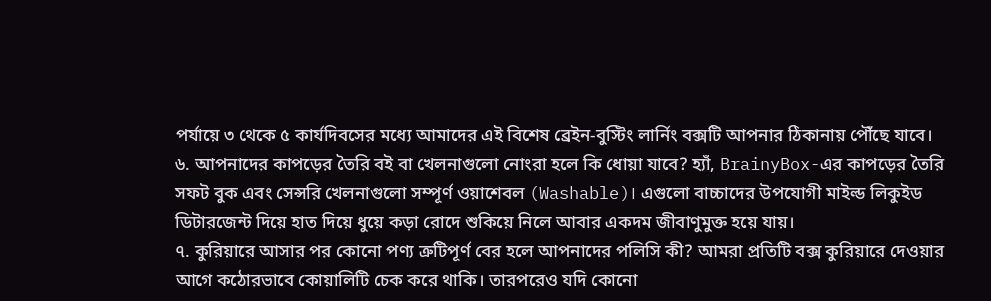পর্যায়ে ৩ থেকে ৫ কার্যদিবসের মধ্যে আমাদের এই বিশেষ ব্রেইন-বুস্টিং লার্নিং বক্সটি আপনার ঠিকানায় পৌঁছে যাবে।
৬. আপনাদের কাপড়ের তৈরি বই বা খেলনাগুলো নোংরা হলে কি ধোয়া যাবে? হ্যাঁ, BrainyBox-এর কাপড়ের তৈরি সফট বুক এবং সেন্সরি খেলনাগুলো সম্পূর্ণ ওয়াশেবল (Washable)। এগুলো বাচ্চাদের উপযোগী মাইল্ড লিকুইড ডিটারজেন্ট দিয়ে হাত দিয়ে ধুয়ে কড়া রোদে শুকিয়ে নিলে আবার একদম জীবাণুমুক্ত হয়ে যায়।
৭. কুরিয়ারে আসার পর কোনো পণ্য ত্রুটিপূর্ণ বের হলে আপনাদের পলিসি কী? আমরা প্রতিটি বক্স কুরিয়ারে দেওয়ার আগে কঠোরভাবে কোয়ালিটি চেক করে থাকি। তারপরেও যদি কোনো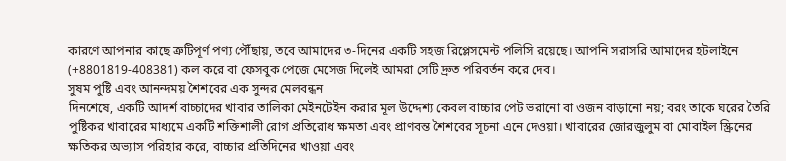কারণে আপনার কাছে ত্রুটিপূর্ণ পণ্য পৌঁছায়, তবে আমাদের ৩-দিনের একটি সহজ রিপ্লেসমেন্ট পলিসি রয়েছে। আপনি সরাসরি আমাদের হটলাইনে (+8801819-408381) কল করে বা ফেসবুক পেজে মেসেজ দিলেই আমরা সেটি দ্রুত পরিবর্তন করে দেব।
সুষম পুষ্টি এবং আনন্দময় শৈশবের এক সুন্দর মেলবন্ধন
দিনশেষে, একটি আদর্শ বাচ্চাদের খাবার তালিকা মেইনটেইন করার মূল উদ্দেশ্য কেবল বাচ্চার পেট ভরানো বা ওজন বাড়ানো নয়; বরং তাকে ঘরের তৈরি পুষ্টিকর খাবারের মাধ্যমে একটি শক্তিশালী রোগ প্রতিরোধ ক্ষমতা এবং প্রাণবন্ত শৈশবের সূচনা এনে দেওয়া। খাবারের জোরজুলুম বা মোবাইল স্ক্রিনের ক্ষতিকর অভ্যাস পরিহার করে, বাচ্চার প্রতিদিনের খাওয়া এবং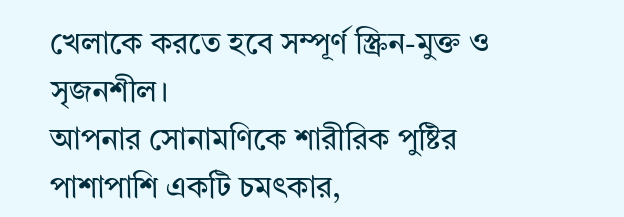খেলাকে করতে হবে সম্পূর্ণ স্ক্রিন-মুক্ত ও সৃজনশীল।
আপনার সোনামণিকে শারীরিক পুষ্টির পাশাপাশি একটি চমৎকার,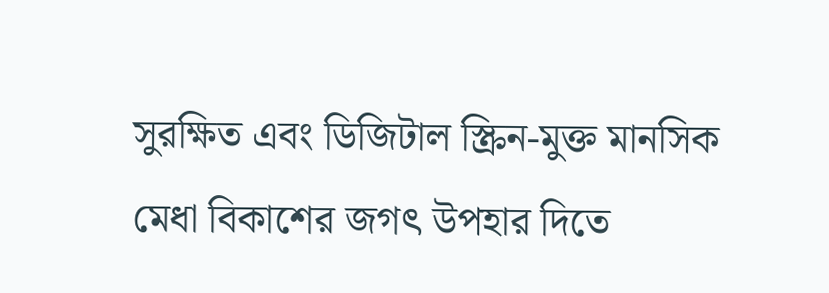সুরক্ষিত এবং ডিজিটাল স্ক্রিন-মুক্ত মানসিক মেধা বিকাশের জগৎ উপহার দিতে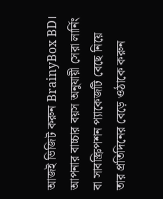আজই ভিজিট করুন BrainyBox BD। আপনার বাচ্চার বয়স অনুযায়ী সেরা লার্নিং বা সাবস্ক্রিপশন প্যাকেজটি বেছে নিয়ে তার প্রতিদিনের বেড়ে ওঠাকে করুন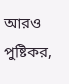আরও পুষ্টিকর,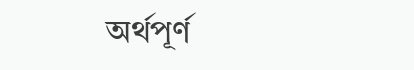অর্থপূর্ণ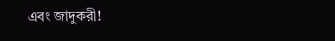এবং জাদুকরী!